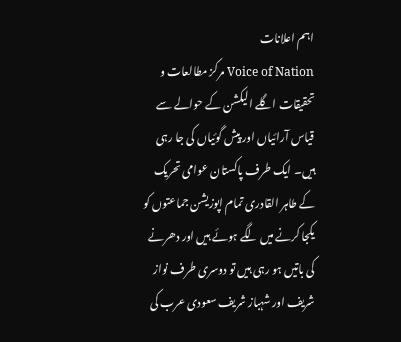اہم اعلانات
Voice of Nation مرکز مطالعات و تحقیقات اگلے الیکشن کے حوالے سے قیاس آرائیاں اور پیش گوئیاں کی جا رہی ہیں۔ ایک طرف پاکستان عوامی تحریک کے طاہر القادری تمام اپوزیشن جماعتوں کو یکجا کرنے میں لگے ہوئے ہیں اور دھرنے کی باتیں ہو رہی ہیں تو دوسری طرف نواز شریف اور شہباز شریف سعودی عرب کی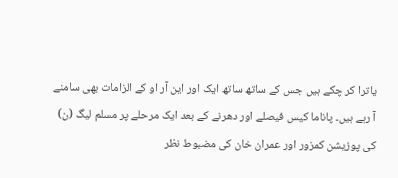یاترا کر چکے ہیں جس کے ساتھ ساتھ ایک اور این آر او کے الزامات بھی سامنے آ رہے ہیں۔ پاناما کیس فیصلے اور دھرنے کے بعد ایک مرحلے پر مسلم لیگ (ن) کی پوزیشن کمزور اور عمران خان کی مضبوط نظر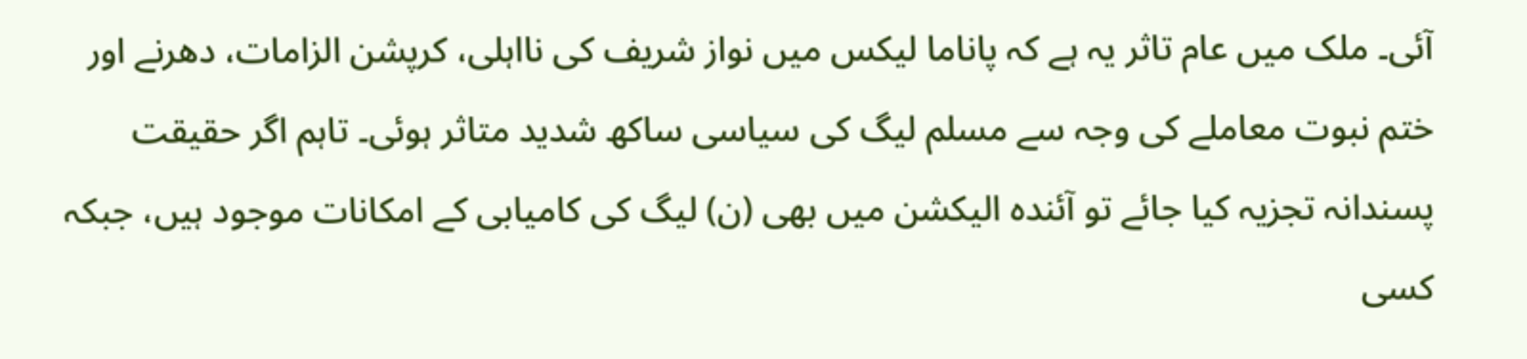آئی۔ ملک میں عام تاثر یہ ہے کہ پاناما لیکس میں نواز شریف کی نااہلی، کرپشن الزامات، دھرنے اور ختم نبوت معاملے کی وجہ سے مسلم لیگ کی سیاسی ساکھ شدید متاثر ہوئی۔ تاہم اگر حقیقت پسندانہ تجزیہ کیا جائے تو آئندہ الیکشن میں بھی (ن) لیگ کی کامیابی کے امکانات موجود ہیں، جبکہ کسی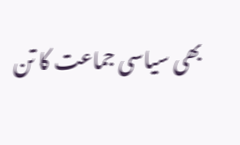بھی سیاسی جماعت کا تن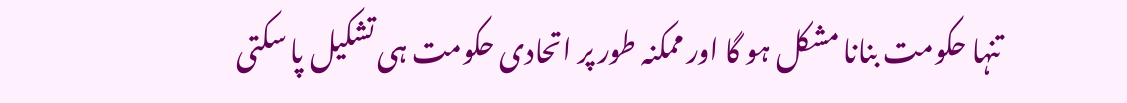تنہا حکومت بنانا مشکل ہو گا اور ممکنہ طور پر اتحادی حکومت ہی تشکیل پا سکتی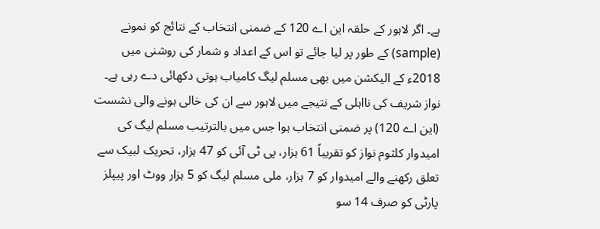ہے۔ اگر لاہور کے حلقہ این اے 120 کے ضمنی انتخاب کے نتائج کو نمونے (sample) کے طور پر لیا جائے تو اس کے اعداد و شمار کی روشنی میں 2018ء کے الیکشن میں بھی مسلم لیگ کامیاب ہوتی دکھائی دے رہی ہے۔ نواز شریف کی نااہلی کے نتیجے میں لاہور سے ان کی خالی ہونے والی نشست (این اے 120) پر ضمنی انتخاب ہوا جس میں بالترتیب مسلم لیگ کی امیدوار کلثوم نواز کو تقریباً 61 ہزار، پی ٹی آئی کو 47 ہزار، تحریک لبیک سے تعلق رکھنے والے امیدوار کو 7 ہزار، ملی مسلم لیگ کو 5 ہزار ووٹ اور پیپلز پارٹی کو صرف 14 سو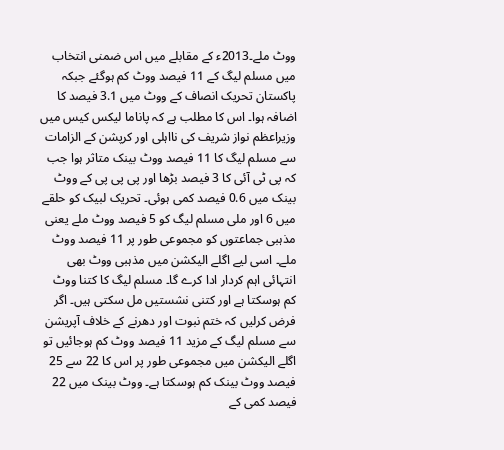ووٹ ملے۔2013ء کے مقابلے میں اس ضمنی انتخاب میں مسلم لیگ کے 11 فیصد ووٹ کم ہوگئے جبکہ پاکستان تحریک انصاف کے ووٹ میں 3.1 فیصد کا اضافہ ہوا۔ اس کا مطلب ہے کہ پاناما لیکس کیس میں وزیراعظم نواز شریف کی نااہلی اور کرپشن کے الزامات سے مسلم لیگ کا 11 فیصد ووٹ بینک متاثر ہوا جب کہ پی ٹی آئی کا 3 فیصد بڑھا اور پی پی پی کے ووٹ بینک میں 0.6 فیصد کمی ہوئی۔ تحریک لبیک کو حلقے میں 6 اور ملی مسلم لیگ کو 5 فیصد ووٹ ملے یعنی مذہبی جماعتوں کو مجموعی طور پر 11 فیصد ووٹ ملے۔ اسی لیے اگلے الیکشن میں مذہبی ووٹ بھی انتہائی اہم کردار ادا کرے گا۔ مسلم لیگ کا کتنا ووٹ کم ہوسکتا ہے اور کتنی نشستیں مل سکتی ہیں۔ اگر فرض کرلیں کہ ختم نبوت اور دھرنے کے خلاف آپریشن سے مسلم لیگ کے مزید 11 فیصد ووٹ کم ہوجائیں تو اگلے الیکشن میں مجموعی طور پر اس کا 22 سے 25 فیصد ووٹ بینک کم ہوسکتا ہے۔ ووٹ بینک میں 22 فیصد کمی کے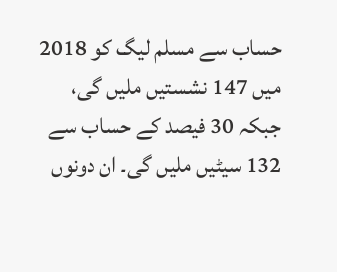حساب سے مسلم لیگ کو 2018 میں 147 نشستیں ملیں گی، جبکہ 30 فیصد کے حساب سے 132 سیٹیں ملیں گی۔ ان دونوں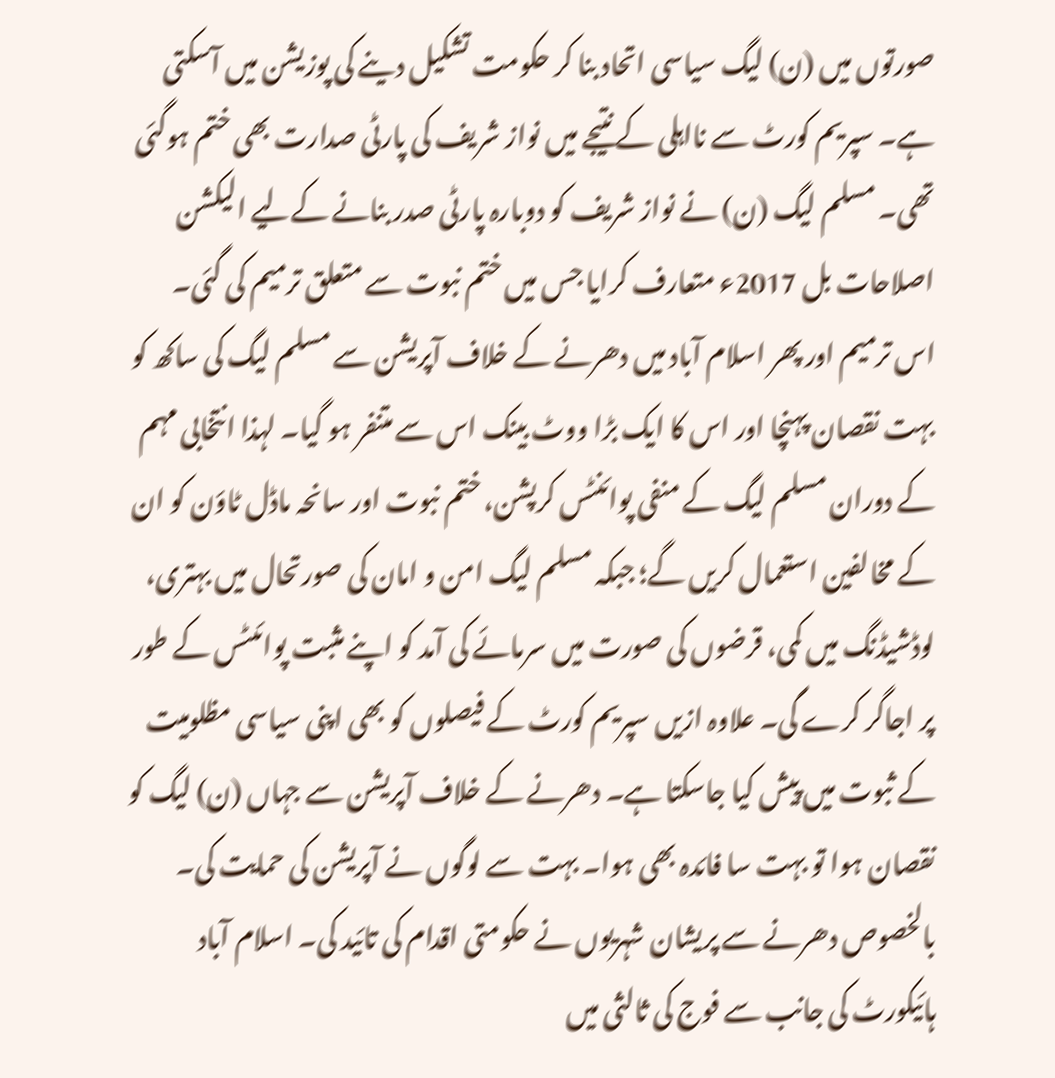صورتوں میں (ن) لیگ سیاسی اتحاد بنا کر حکومت تشکیل دینے کی پوزیشن میں آسکتی ہے۔ سپریم کورٹ سے نااہلی کے نتیجے میں نواز شریف کی پارٹی صدارت بھی ختم ہوگئی تھی۔ مسلم لیگ (ن) نے نواز شریف کو دوبارہ پارٹی صدر بنانے کےلیے الیکشن اصلاحات بل 2017ء متعارف کرایا جس میں ختم نبوت سے متعلق ترمیم کی گئی۔ اس ترمیم اور پھر اسلام آباد میں دھرنے کے خلاف آپریشن سے مسلم لیگ کی ساکھ کو بہت نقصان پہنچا اور اس کا ایک بڑا ووٹ بینک اس سے متنفر ہو گیا۔ لہذا انتخابی مہم کے دوران مسلم لیگ کے منفی پوائنٹس کرپشن، ختم نبوت اور سانحہ ماڈل ٹاؤن کو ان کے مخالفین استعمال کریں گے؛ جبکہ مسلم لیگ امن و امان کی صورتحال میں بہتری، لوڈشیڈنگ میں کمی، قرضوں کی صورت میں سرمائے کی آمد کو اپنے مثبت پوائںٹس کے طور پر اجاگر کرے گی۔ علاوہ ازیں سپریم کورٹ کے فیصلوں کو بھی اپنی سیاسی مظلومیت کے ثبوت میں پیش کیا جاسکتا ہے۔ دھرنے کے خلاف آپریشن سے جہاں (ن) لیگ کو نقصان ہوا تو بہت سا فائدہ بھی ہوا۔ بہت سے لوگوں نے آپریشن کی حمایت کی۔ بالخصوص دھرنے سے پریشان شہریوں نے حکومتی اقدام کی تائید کی۔ اسلام آباد ہائیکورٹ کی جانب سے فوج کی ثالثی میں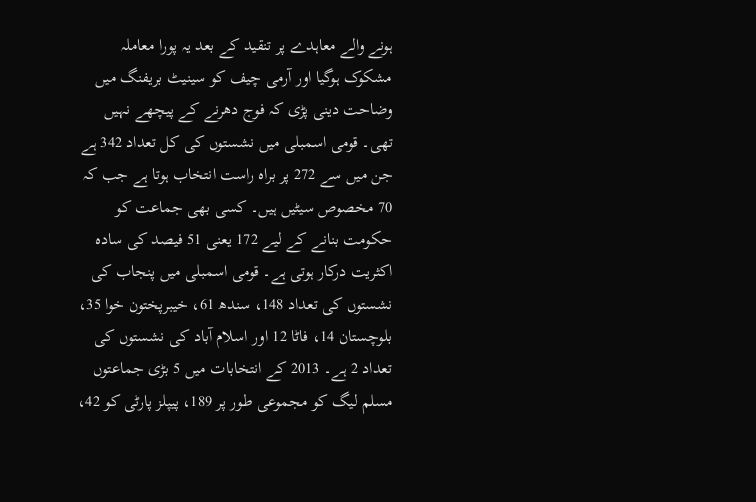ہونے والے معاہدے پر تنقید کے بعد یہ پورا معاملہ مشکوک ہوگیا اور آرمی چیف کو سینیٹ بریفنگ میں وضاحت دینی پڑی کہ فوج دھرنے کے پیچھے نہیں تھی۔ قومی اسمبلی میں نشستوں کی کل تعداد 342 ہے جن میں سے 272 پر براہ راست انتخاب ہوتا ہے جب کہ 70 مخصوص سیٹیں ہیں۔ کسی بھی جماعت کو حکومت بنانے کے لیے 172 یعنی 51 فیصد کی سادہ اکثریت درکار ہوتی ہے۔ قومی اسمبلی میں پنجاب کی نشستوں کی تعداد 148، سندھ 61، خیبرپختون خوا 35، بلوچستان 14، فاٹا 12 اور اسلام آباد کی نشستوں کی تعداد 2 ہے۔ 2013 کے انتخابات میں 5 بڑی جماعتوں مسلم لیگ کو مجموعی طور پر 189، پیپلز پارٹی کو 42،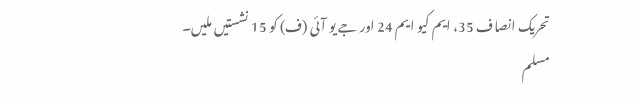تحریک انصاف 35، ایم کیو ایم 24 اور جے یو آئی (ف) کو 15 نشستیں ملیں۔ مسلم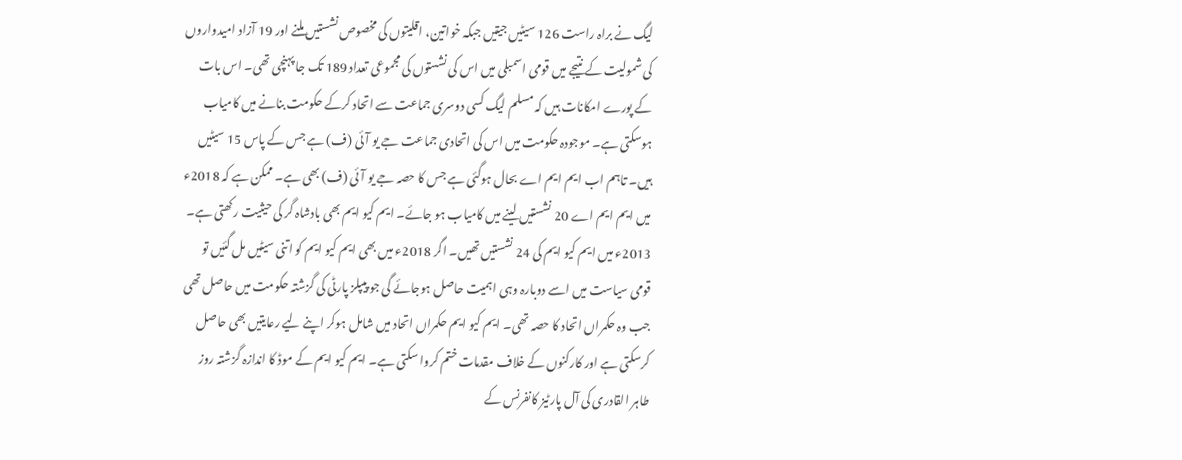لیگ نے براہ راست 126 سیٹیں جیتیں جبکہ خواتین، اقلیتوں کی مخصوص نشستیں ملنے اور 19 آزاد امیدواروں کی شمولیت کے نتیجے میں قومی اسمبلی میں اس کی نشستوں کی مجموعی تعداد 189 تک جا پہنچی تھی۔ اس بات کے پورے امکانات ہیں کہ مسلم لیگ کسی دوسری جماعت سے اتحاد کرکے حکومت بنانے میں کامیاب ہوسکتی ہے۔ موجودہ حکومت میں اس کی اتحادی جماعت جے یو آئی (ف) ہے جس کے پاس 15 سیٹیں ہیں۔ تاہم اب ایم ایم اے بحال ہوگئی ہے جس کا حصہ جے یو آئی (ف) بھی ہے۔ ممکن ہے کہ 2018ء میں ایم ایم اے 20 نشستیں لینے میں کامیاب ہو جائے۔ ایم کیو ایم بھی بادشاہ گر کی حیثیت رکھتی ہے۔ 2013ء میں ایم کیو ایم کی 24 نشستیں تھیں۔ اگر 2018ء میں بھی ایم کیو ایم کو اتنی سیٹیں مل گئیں تو قومی سیاست میں اسے دوبارہ وہی اہمیت حاصل ہوجائے گی جو پیپلز پارٹی کی گزشتہ حکومت میں حاصل تھی جب وہ حکمراں اتحاد کا حصہ تھی۔ ایم کیو ایم حکمراں اتحاد میں شامل ہوکر اپنے لیے رعایتیں بھی حاصل کرسکتی ہے اور کارکنوں کے خلاف مقدمات ختم کروا سکتی ہے۔ ایم کیو ایم کے موڈ کا اندازہ گزشتہ روز طاہر القادری کی آل پارٹیز کانفرنس کے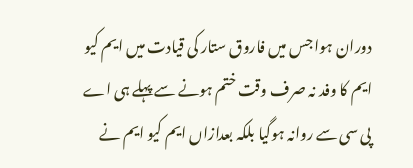دوران ہوا جس میں فاروق ستار کی قیادت میں ایم کیو ایم کا وفد نہ صرف وقت ختم ہونے سے پہلے ہی اے پی سی سے روانہ ہوگیا بلکہ بعدازاں ایم کیو ایم نے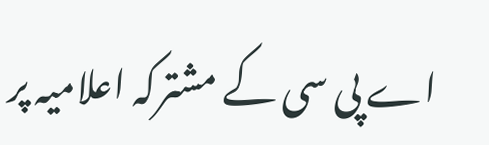اے پی سی کے مشترکہ اعلامیہ پر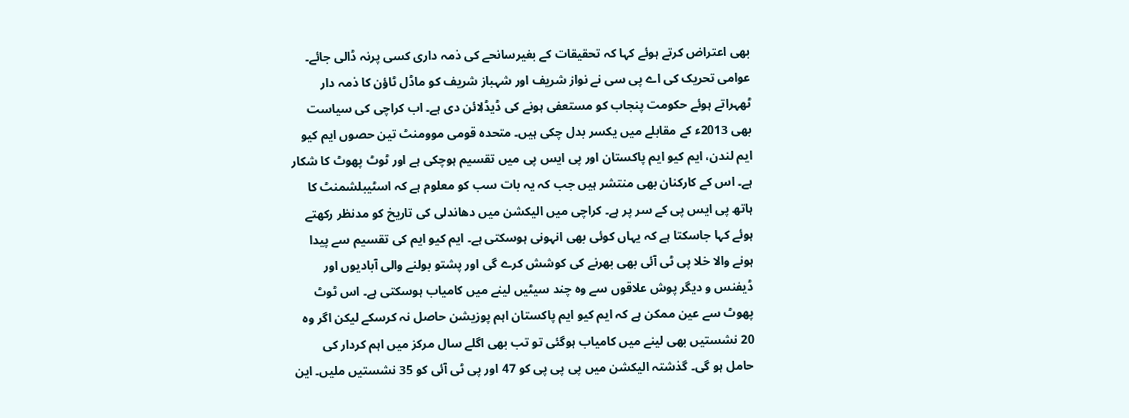بھی اعتراض کرتے ہوئے کہا کہ تحقیقات کے بغیرسانحے کی ذمہ داری کسی پرنہ ڈالی جائے۔ عوامی تحریک کی اے پی سی نے نواز شریف اور شہباز شریف کو ماڈل ٹاؤن کا ذمہ دار ٹھہراتے ہوئے حکومت پنجاب کو مستعفی ہونے کی ڈیڈلائن دی ہے۔ اب کراچی کی سیاست بھی 2013ء کے مقابلے میں یکسر بدل چکی ہیں۔ متحدہ قومی موومنٹ تین حصوں ایم کیو ایم لندن، ایم کیو ایم پاکستان اور پی ایس پی میں تقسیم ہوچکی ہے اور ٹوٹ پھوٹ کا شکار ہے۔ اس کے کارکنان بھی منتشر ہیں جب کہ یہ بات سب کو معلوم ہے کہ اسٹیبلشمنٹ کا ہاتھ پی ایس پی کے سر پر ہے۔ کراچی میں الیکشن میں دھاندلی کی تاریخ کو مدنظر رکھتے ہوئے کہا جاسکتا ہے کہ یہاں کوئی بھی انہونی ہوسکتی ہے۔ ایم کیو ایم کی تقسیم سے پیدا ہونے والا خلا پی ٹی آئی بھی بھرنے کی کوشش کرے گی اور پشتو بولنے والی آبادیوں اور ڈیفنس و دیگر پوش علاقوں سے وہ چند سیٹیں لینے میں کامیاب ہوسکتی ہے۔ اس ٹوٹ پھوٹ سے عین ممکن ہے کہ ایم کیو ایم پاکستان اہم پوزیشن حاصل نہ کرسکے لیکن اگر وہ 20 نشستیں بھی لینے میں کامیاب ہوگئی تو تب بھی اگلے سال مرکز میں اہم کردار کی حامل ہو گی۔ گذشتہ الیکشن میں پی پی پی کو 47 اور پی ٹی آئی کو 35 نشستیں ملیں۔ این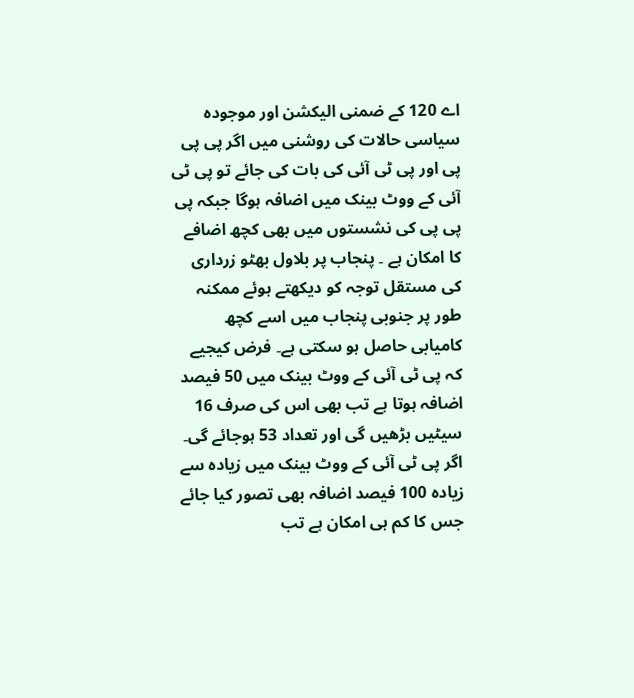اے 120 کے ضمنی الیکشن اور موجودہ سیاسی حالات کی روشنی میں اگر پی پی پی اور پی ٹی آئی کی بات کی جائے تو پی ٹی آئی کے ووٹ بینک میں اضافہ ہوگا جبکہ پی پی پی کی نشستوں میں بھی کچھ اضافے کا امکان ہے ۔ پنجاب پر بلاول بھٹو زرداری کی مستقل توجہ کو دیکھتے ہوئے ممکنہ طور پر جنوبی پنجاب میں اسے کچھ کامیابی حاصل ہو سکتی ہے۔ فرض کیجیے کہ پی ٹی آئی کے ووٹ بینک میں 50 فیصد اضافہ ہوتا ہے تب بھی اس کی صرف 16 سیٹیں بڑھیں گی اور تعداد 53 ہوجائے گی۔ اگر پی ٹی آئی کے ووٹ بینک میں زیادہ سے زیادہ 100 فیصد اضافہ بھی تصور کیا جائے جس کا کم ہی امکان ہے تب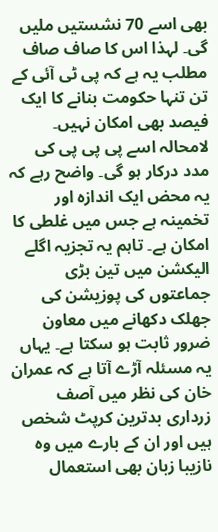بھی اسے 70 نشستیں ملیں گی۔ لہذا اس کا صاف صاف مطلب یہ ہے کہ پی ٹی آئی کے تن تنہا حکومت بنانے کا ایک فیصد بھی امکان نہیں۔ لامحالہ اسے پی پی پی کی مدد درکار ہو گی۔ واضح رہے کہ یہ محض ایک اندازہ اور تخمینہ ہے جس میں غلطی کا امکان ہے۔ تاہم یہ تجزیہ اگلے الیکشن میں تین بڑی جماعتوں کی پوزیشن کی جھلک دکھانے میں معاون ضرور ثابت ہو سکتا ہے۔ یہاں یہ مسئلہ آڑے آتا ہے کہ عمران خان کی نظر میں آصف زرداری بدترین کرپٹ شخص ہیں اور ان کے بارے میں وہ نازیبا زبان بھی استعمال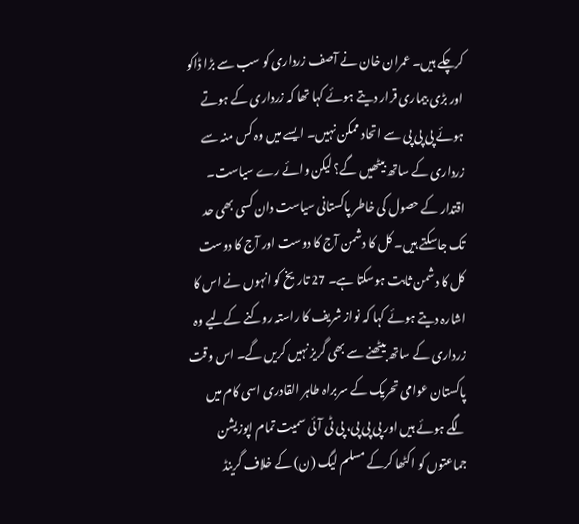کرچکے ہیں۔ عمران خان نے آصف زرداری کو سب سے بڑا ڈاکو اور بڑی بیماری قرار دیتے ہوئے کہا تھا کہ زرداری کے ہوتے ہوئے پی پی پی سے اتحاد ممکن نہیں۔ ایسے میں وہ کس منہ سے زرداری کے ساتھ بیٹھیں گے؟ لیکن وائے رے سیاست۔ اقتدار کے حصول کی خاطر پاکستانی سیاست دان کسی بھی حد تک جاسکتے ہیں۔ کل کا دشمن آج کا دوست اور آج کا دوست کل کا دشمن ثابت ہوسکتا ہے۔ 27 تاریخ کو انہوں نے اس کا اشارہ دیتے ہوئے کہا کہ نواز شریف کا راستہ روکنے کےلیے وہ زرداری کے ساتھ بیٹھنے سے بھی گریز نہیں کریں گے۔ اس وقت پاکستان عوامی تحریک کے سربراہ طاہر القادری اسی کام میں لگے ہوئے ہیں اور پی پی پی، پی ٹی آئی سمیت تمام اپوزیشن جماعتوں کو اکٹھا کرکے مسلم لیگ (ن) کے خلاف گرینڈ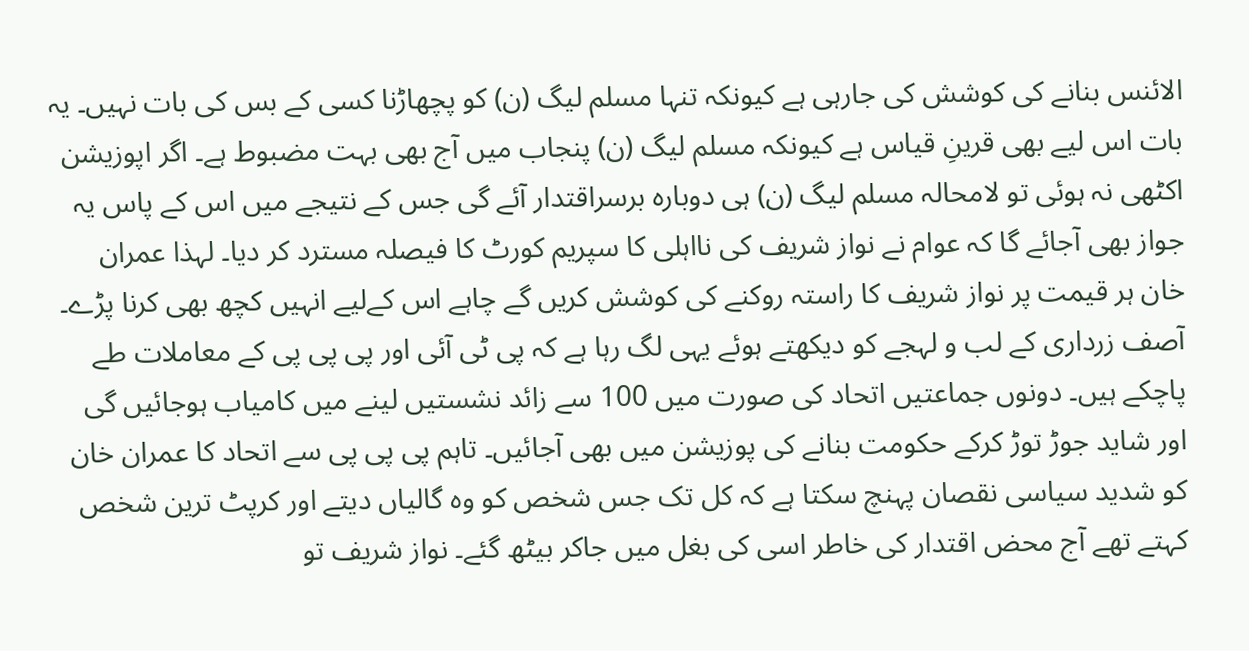الائنس بنانے کی کوشش کی جارہی ہے کیونکہ تنہا مسلم لیگ (ن) کو پچھاڑنا کسی کے بس کی بات نہیں۔ یہ بات اس لیے بھی قرینِ قیاس ہے کیونکہ مسلم لیگ (ن) پنجاب میں آج بھی بہت مضبوط ہے۔ اگر اپوزیشن اکٹھی نہ ہوئی تو لامحالہ مسلم لیگ (ن) ہی دوبارہ برسراقتدار آئے گی جس کے نتیجے میں اس کے پاس یہ جواز بھی آجائے گا کہ عوام نے نواز شریف کی نااہلی کا سپریم کورٹ کا فیصلہ مسترد کر دیا۔ لہذا عمران خان ہر قیمت پر نواز شریف کا راستہ روکنے کی کوشش کریں گے چاہے اس کےلیے انہیں کچھ بھی کرنا پڑے۔ آصف زرداری کے لب و لہجے کو دیکھتے ہوئے یہی لگ رہا ہے کہ پی ٹی آئی اور پی پی پی کے معاملات طے پاچکے ہیں۔ دونوں جماعتیں اتحاد کی صورت میں 100 سے زائد نشستیں لینے میں کامیاب ہوجائیں گی اور شاید جوڑ توڑ کرکے حکومت بنانے کی پوزیشن میں بھی آجائیں۔ تاہم پی پی پی سے اتحاد کا عمران خان کو شدید سیاسی نقصان پہنچ سکتا ہے کہ کل تک جس شخص کو وہ گالیاں دیتے اور کرپٹ ترین شخص کہتے تھے آج محض اقتدار کی خاطر اسی کی بغل میں جاکر بیٹھ گئے۔ نواز شریف تو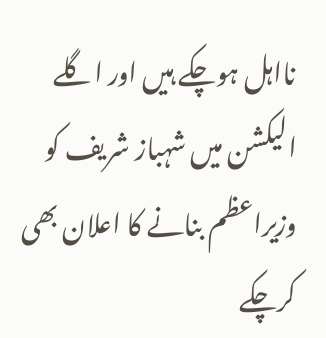نااہل ہوچکے ہیں اور اگلے الیکشن میں شہباز شریف کو وزیراعظم بنانے کا اعلان بھی کرچکے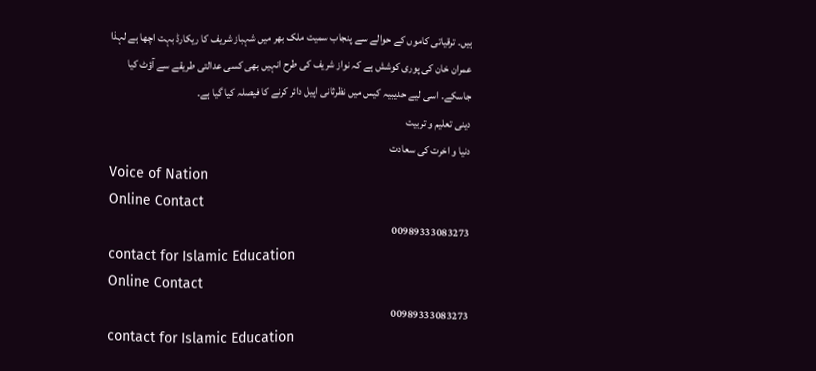ہیں۔ ترقیاتی کاموں کے حوالے سے پنجاب سمیت ملک بھر میں شہباز شریف کا ریکارڈ بہت اچھا ہے لہذا عمران خان کی پوری کوشش ہے کہ نواز شریف کی طرح انہیں بھی کسی عدالتی طریقے سے آؤٹ کیا جاسکے۔ اسی لیے حدیبیہ کیس میں نظرثانی اپیل دائر کرنے کا فیصلہ کیا گیا ہے۔
دینی تعلیم و تربیت
دنیا و اخرت کی سعادت
Voice of Nation
Online Contact
00989333083273
contact for Islamic Education
Online Contact
00989333083273
contact for Islamic Education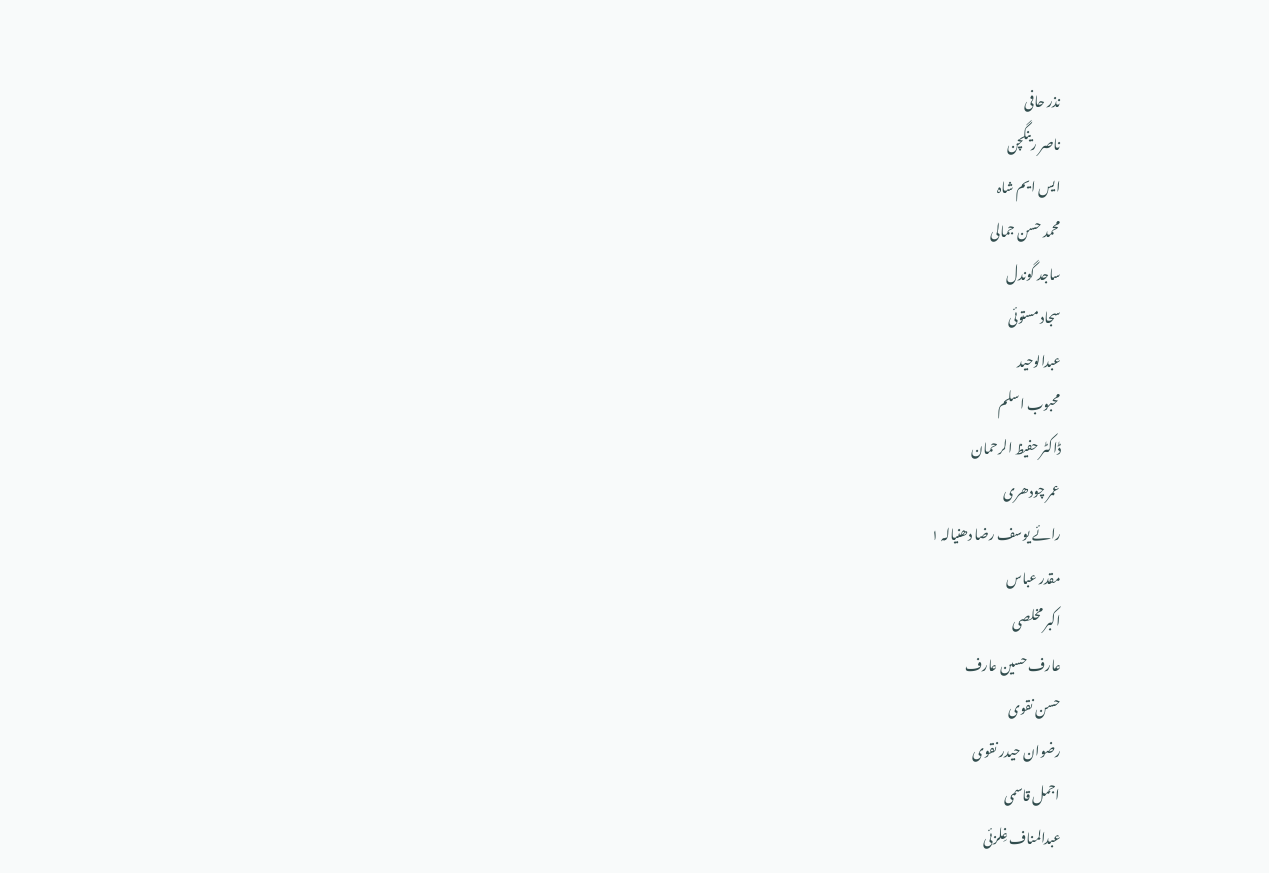نذر حافی
ناصر رینگچن
ایس ایم شاہ
محمد حسن جمالی
ساجد گوندل
سجاد مستوئی
عبدالوحید
محبوب اسلم
ڈاکٹر حفیظ الرحمان
عمر چودھری
رائے یوسف رضا دھنیالہ ۱
مقدر عباس
اکبر مخلصی
عارف حسین عارف
حسن نقوی
رضوان حیدر نقوی
اجمل قاسمی
عبدالمناف غِلزئی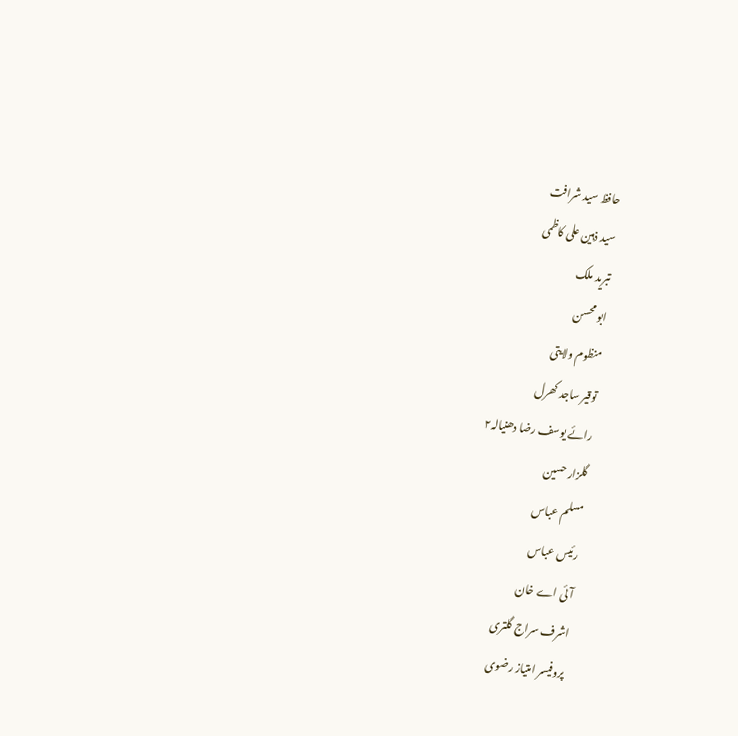حافظ سید شرافت
سید ذہین علی کاظمی
تبرید ملک
ابو محسن
منظوم ولایتی
توقیر ساجد کھرل
رائے یوسف رضا دھنیالہ۲
گلزار حسین
مسلم عباس
رئیس عباس
آئی اے خان
اشرف سراج گلتری
پروفیسر امتیاز رضوی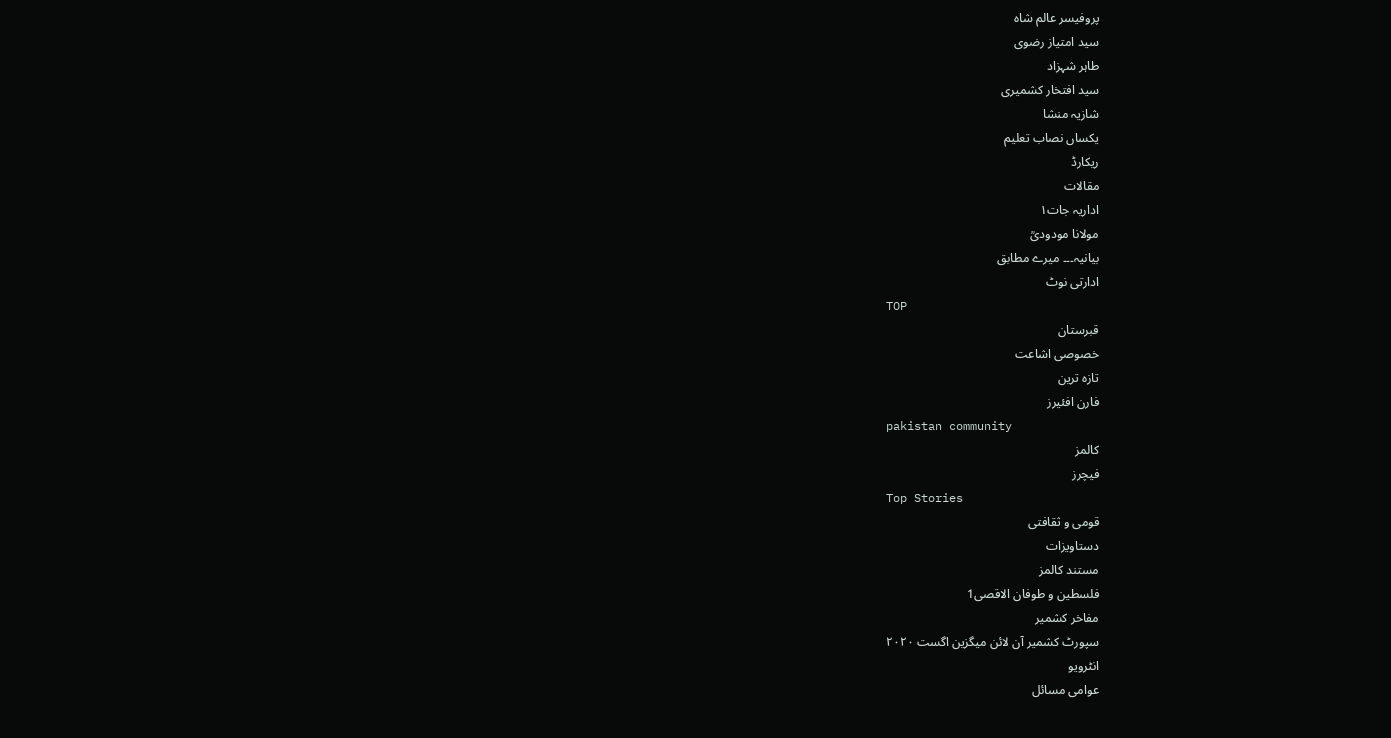پروفیسر عالم شاہ
سید امتیاز رضوی
طاہر شہزاد
سید افتخار کشمیری
شازیہ منشا
یکساں نصاب تعلیم
ریکارڈ
مقالات
اداریہ جات۱
مولانا مودودیؒ
بیانیہ۔۔۔ میرے مطابق
ادارتی نوٹ
TOP
قبرستان
خصوصی اشاعت
تازہ ترین
فارن افئیرز
pakistan community
کالمز
فیچرز
Top Stories
قومی و ثقافتی
دستاویزات
مستند کالمز
فلسطین و طوفان الاقصی1
مفاخر کشمیر
سپورٹ کشمیر آن لائن میگزین اگست ۲۰۲۰
انٹرویو
عوامی مسائل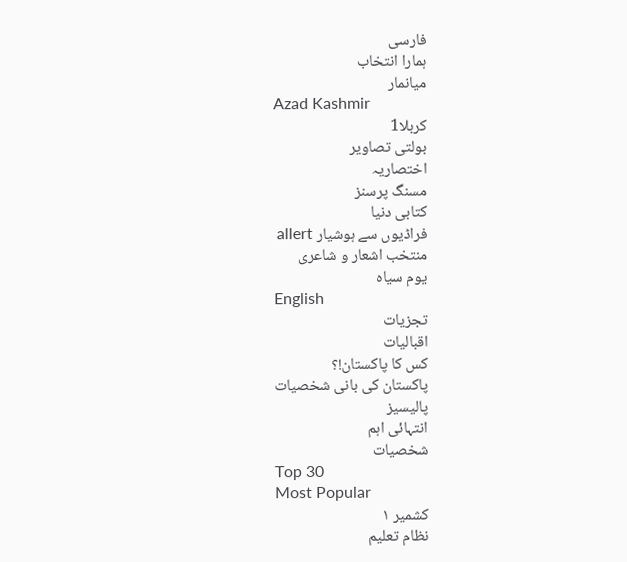فارسی
ہمارا انتخاب
میانمار
Azad Kashmir
کربلا1
بولتی تصاویر
اختصاریہ
مسنگ پرسنز
کتابی دنیا
فراڈیوں سے ہوشیار allert
منتخب اشعار و شاعری
یوم سیاہ
English
تجزیات
اقبالیات
کس کا پاکستان!؟
پاکستان کی بانی شخصیات
پالیسیز
انتہائی اہم
شخصیات
Top 30
Most Popular
کشمیر ۱
نظام تعلیم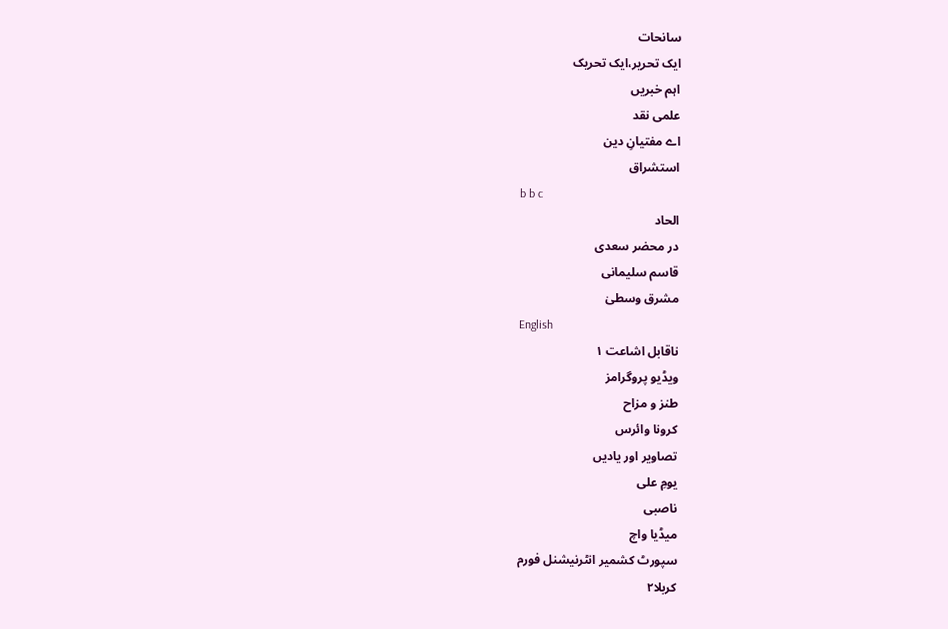سانحات
ایک تحریر،ایک تحریک
اہم خبریں
علمی نقد
اے مفتیانِ دین
استشراق
b b c
الحاد
در محضر سعدی
قاسم سلیمانی
مشرق وسطیٰ
English
ناقابل اشاعت ۱
ویڈیو پروگرامز
طنز و مزاح
کرونا وائرس
تصاویر اور یادیں
یومِ علی
ناصبی
میڈیا واچ
سپورٹ کشمیر انٹرنیشنل فورم
کربلا۲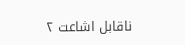ناقابل اشاعت ۲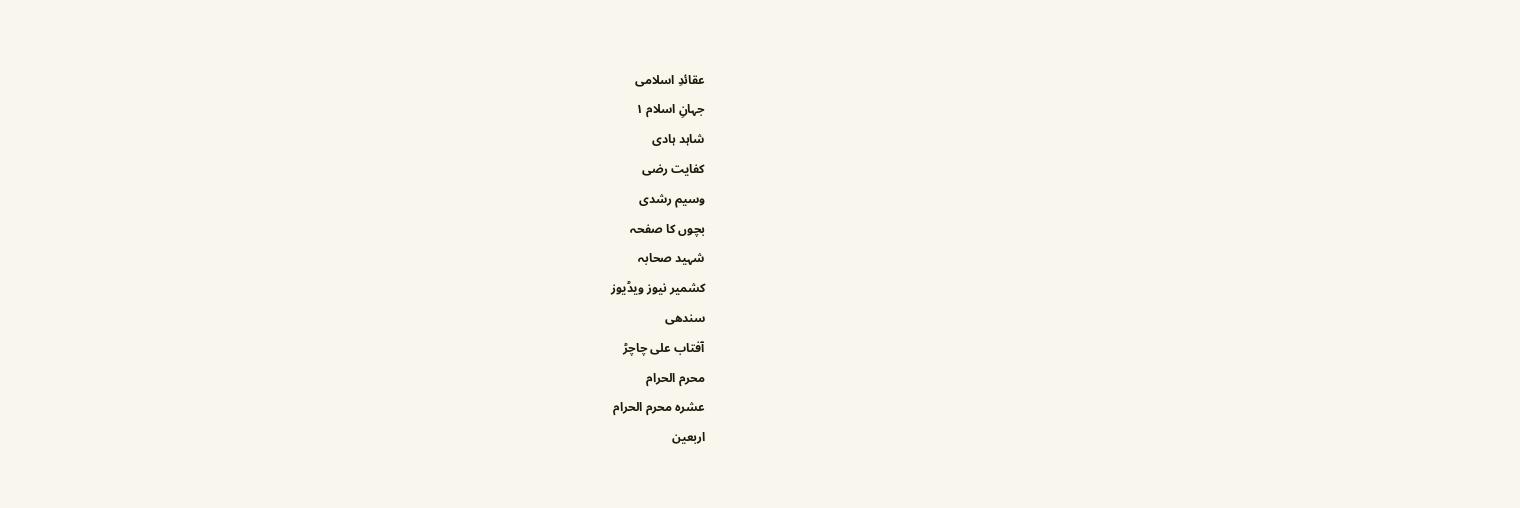عقائدِ اسلامی
جہانِ اسلام ۱
شاہد ہادی
کفایت رضی
وسیم رشدی
بچوں کا صفحہ
شہید صحابہ
کشمیر نیوز ویڈیوز
سندھی
آفتاب علی چاچڑ
محرم الحرام
عشرہ محرم الحرام
اربعین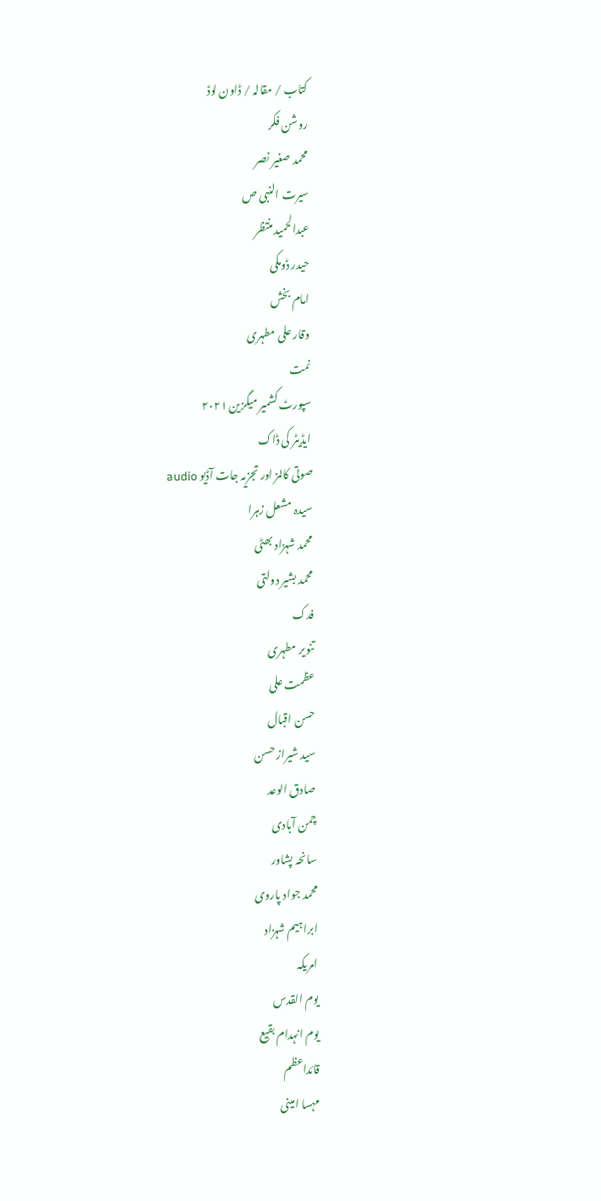کتاب / مقالہ / ڈاون لوڈ
روشن فکر
محمد صغیر نصر
سیرت النبی ص
عبدالحمید منتظر
حیدر ڈومکی
امام بخش
وقار علی مطہری
نمت
سپورٹ کشمیر میگزین ۲۰۲۱
ایڈیٹر کی ڈاک
صوتی کالمز اور تجزیہ جات آڈیو audio
سیدہ مشعل زہرا
محمد شہزاد بھٹی
محمد بشیر دولتی
فدک
تنویر مطہری
عظمت علی
حسن اقبال
سید شیراز حسن
صادق الوعد
چمن آبادی
سانحہ پشاور
محمد جواد پاروی
ابراہیم شہزاد
امریکہ
یوم القدس
یوم انہدام بقیع
قائداعظم
مہسا امینی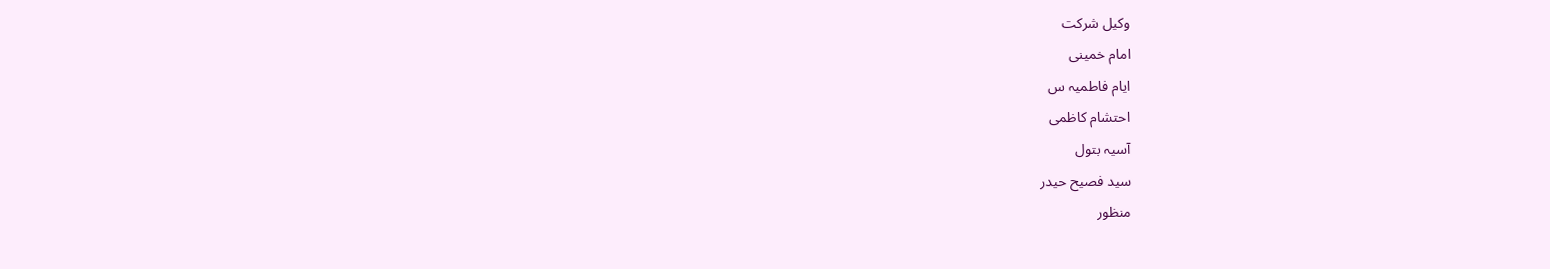وکیل شرکت
امام خمینی
ایام فاطمیہ س
احتشام کاظمی
آسیہ بتول
سید فصیح حیدر
منظور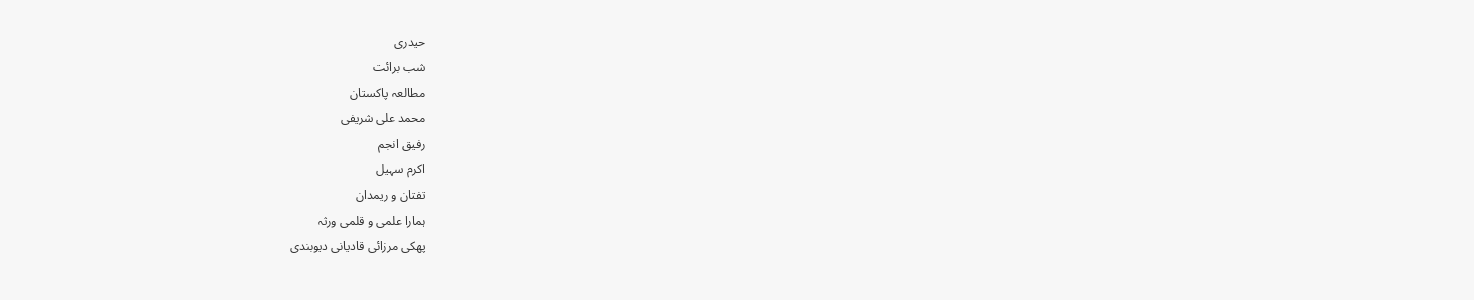حیدری
شب برائت
مطالعہ پاکستان
محمد علی شریفی
رفیق انجم
اکرم سہیل
تفتان و ریمدان
ہمارا علمی و قلمی ورثہ
پھکی مرزائی قادیانی دیوبندی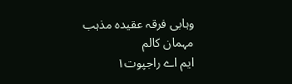وہابی فرقہ عقیدہ مذہب
مہمان کالم
ایم اے راجپوت۱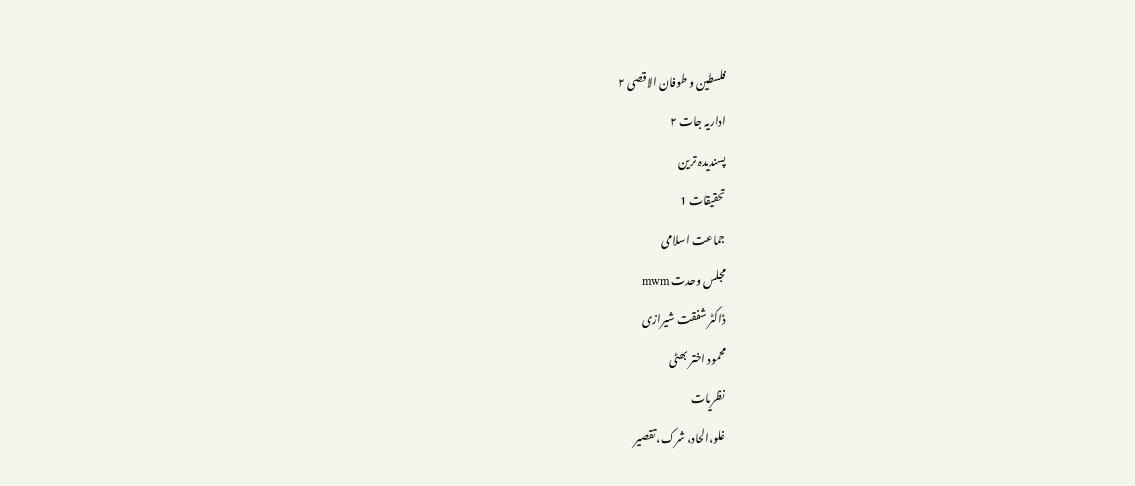فلسطین و طوفان الاقصی ۲
اداریہ جات ۲
پسندیدہ ترین
تحقیقات 1
جماعت اسلامی
مجلس وحدت mwm
ڈاکٹر شفقت شیرازی
محمود اختر بھٹی
نظریات
غلو،الحاد، شرک، تقصیر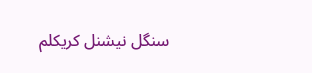سنگل نیشنل کریکلم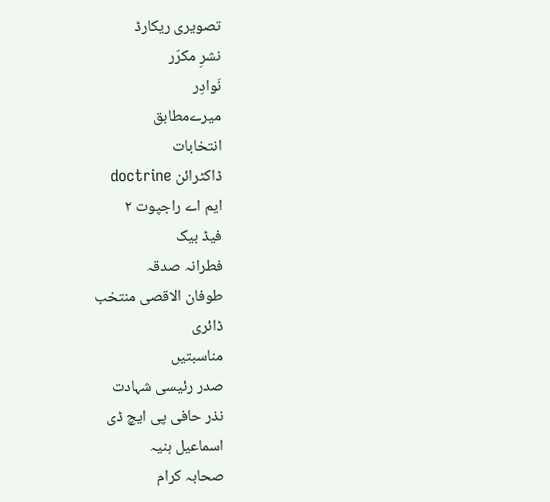تصویری ریکارڈ
نشرِ مکرّر
نَوادِر
میرےمطابق
انتخابات
ڈاکٹرائن doctrine
ایم اے راجپوت ۲
فیڈ بیک
فطرانہ صدقہ
طوفان الاقصی منتخب
ڈائری
مناسبتیں
صدر رئیسی شہادت
نذر حافی پی ایچ ڈی
اسماعیل ہنیہ
صحابہ کرام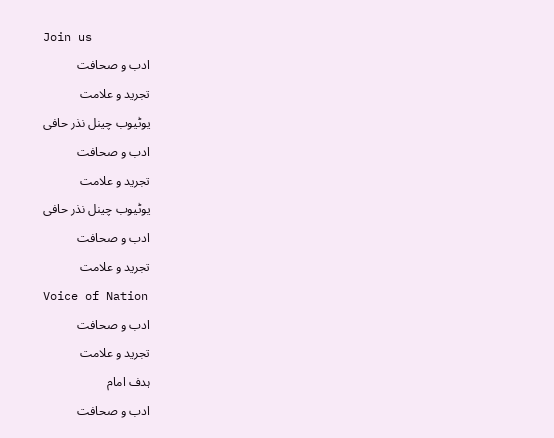Join us
ادب و صحافت
تجرید و علامت
یوٹیوب چینل نذر حافی
ادب و صحافت
تجرید و علامت
یوٹیوب چینل نذر حافی
ادب و صحافت
تجرید و علامت
Voice of Nation
ادب و صحافت
تجرید و علامت
ہدف امام
ادب و صحافت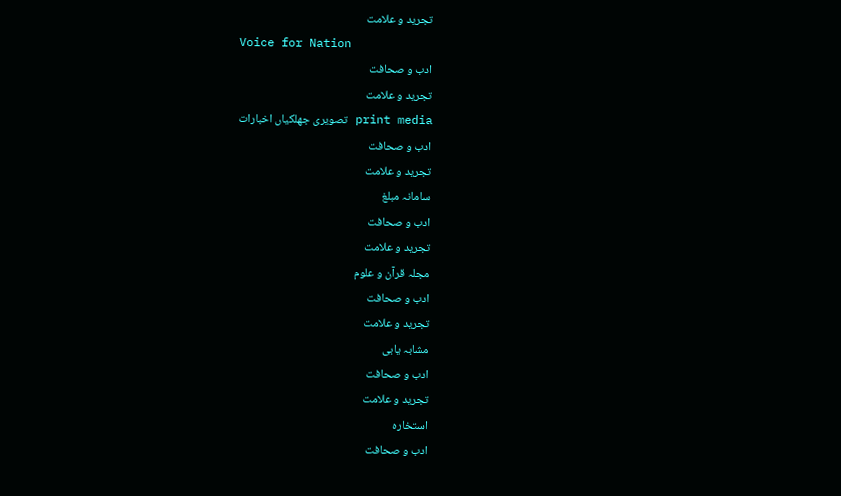تجرید و علامت
Voice for Nation
ادب و صحافت
تجرید و علامت
print media تصویری جھلکیاں اخبارات
ادب و صحافت
تجرید و علامت
سامانہ مبلغ
ادب و صحافت
تجرید و علامت
مجلہ قرآن و علوم
ادب و صحافت
تجرید و علامت
مشابہ یابی
ادب و صحافت
تجرید و علامت
استخارہ
ادب و صحافت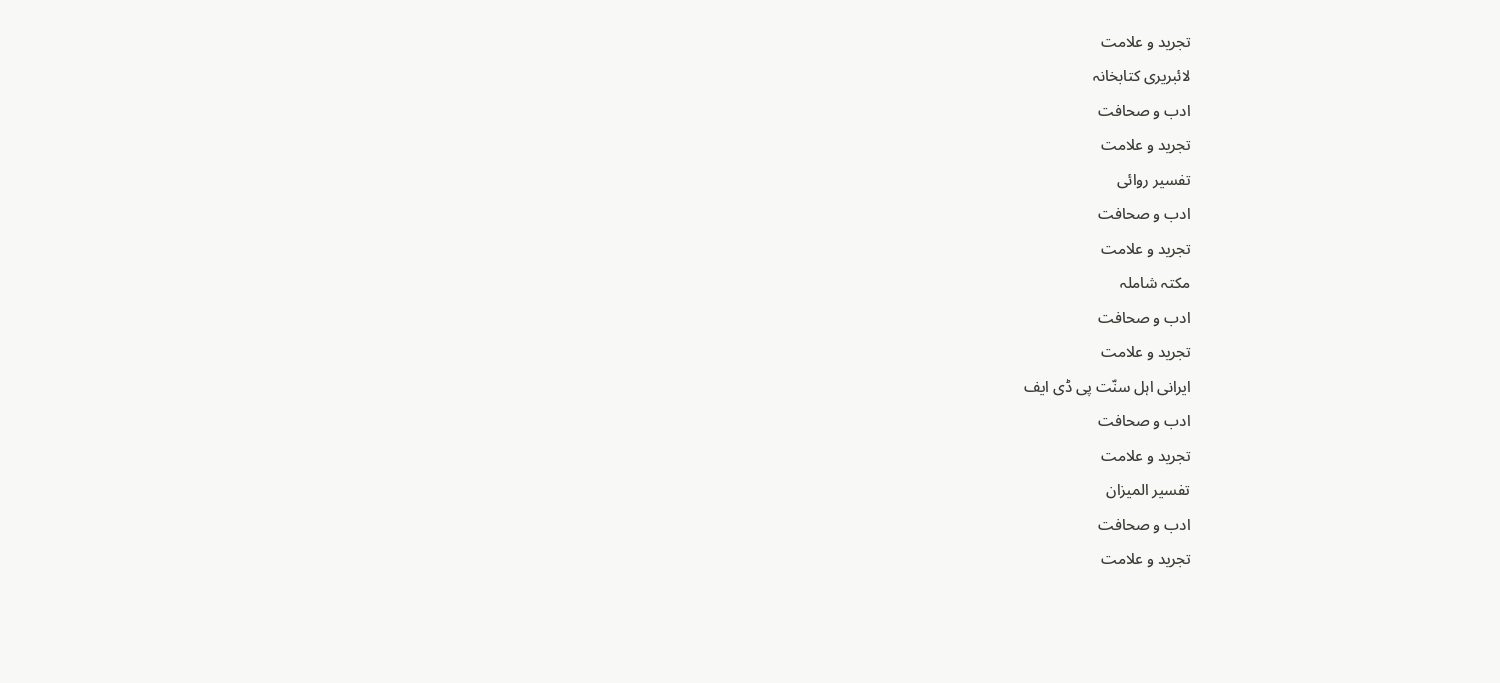تجرید و علامت
لائبریری کتابخانہ
ادب و صحافت
تجرید و علامت
تفسیر روائی
ادب و صحافت
تجرید و علامت
مکتہ شاملہ
ادب و صحافت
تجرید و علامت
ایرانی اہل سنّت پی ڈی ایف
ادب و صحافت
تجرید و علامت
تفسیر المیزان
ادب و صحافت
تجرید و علامت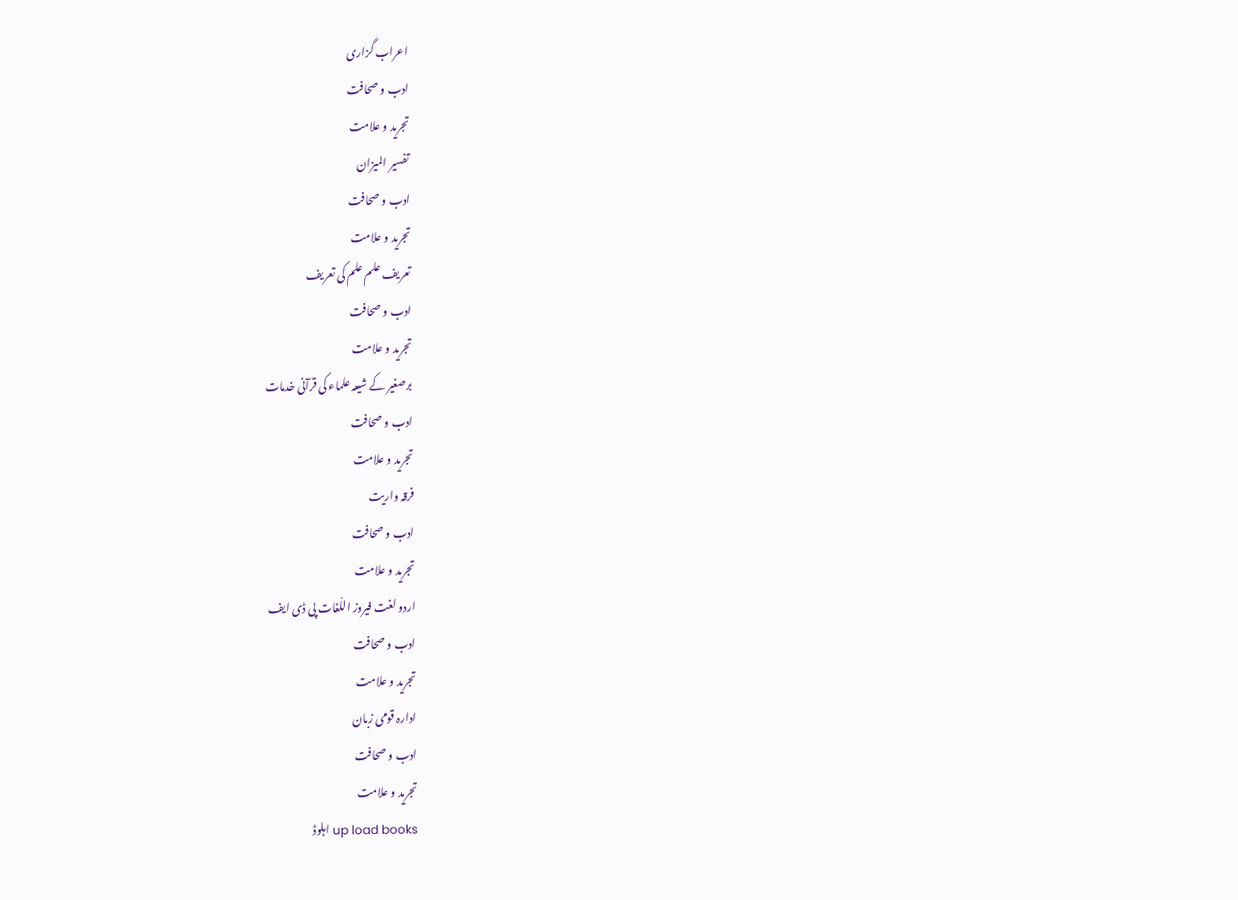اعراب گزاری
ادب و صحافت
تجرید و علامت
تفسیر المیزان
ادب و صحافت
تجرید و علامت
تعریف علم علم کی تعریف
ادب و صحافت
تجرید و علامت
برصغیر کے شیعہ علماء کی قرآنی خدمات
ادب و صحافت
تجرید و علامت
فرقہ واریت
ادب و صحافت
تجرید و علامت
اردو لغت فیروز اللّغات پی ڈی ایف
ادب و صحافت
تجرید و علامت
ادارہ قومی زبان
ادب و صحافت
تجرید و علامت
up load books اہلوڈ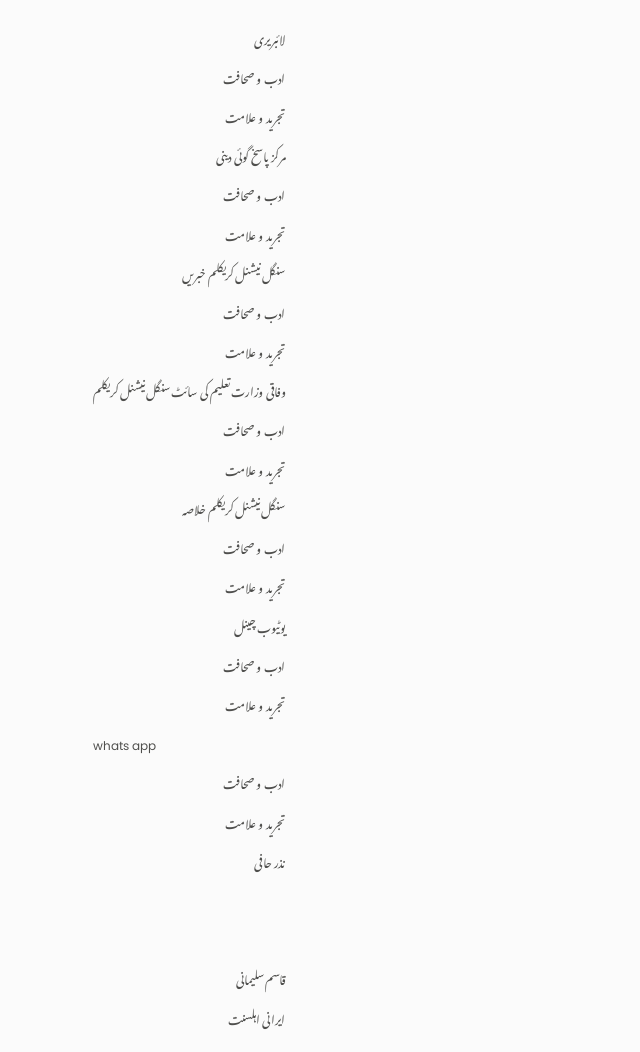لائبریری
ادب و صحافت
تجرید و علامت
مرکز پاسخ گوئی دینی
ادب و صحافت
تجرید و علامت
سنگل نیشنل کریکلم خبریں
ادب و صحافت
تجرید و علامت
وفاقی وزارت تعلیم کی سائٹ سنگل نیشنل کریکلم
ادب و صحافت
تجرید و علامت
سنگل نیشنل کریکلم خلاصہ
ادب و صحافت
تجرید و علامت
یوٹیوب چینل
ادب و صحافت
تجرید و علامت
whats app
ادب و صحافت
تجرید و علامت
نذر حافی


قاسم سلیمانی
ایرانی اہلسنت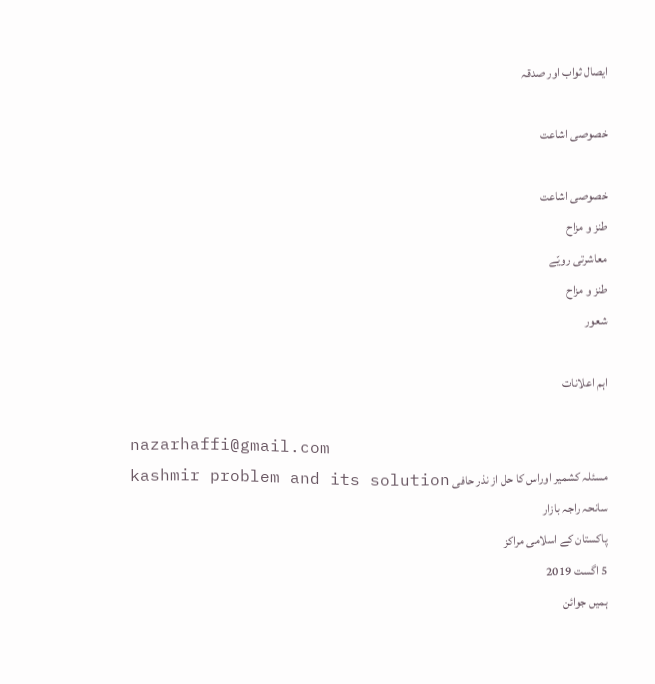ایصال ثواب اور صدقہ

خصوصی اشاعت

خصوصی اشاعت
طنز و مزاح
معاشرتی رویّے
طنز و مزاح
شعور

اہم اعلانات

nazarhaffi@gmail.com
مسئلہ کشمیر اوراس کا حل از نذر حافی kashmir problem and its solution
سانحہ راجہ بازار
پاکستان کے اسلامی مراکز
5 اگست 2019
ہمیں جوائن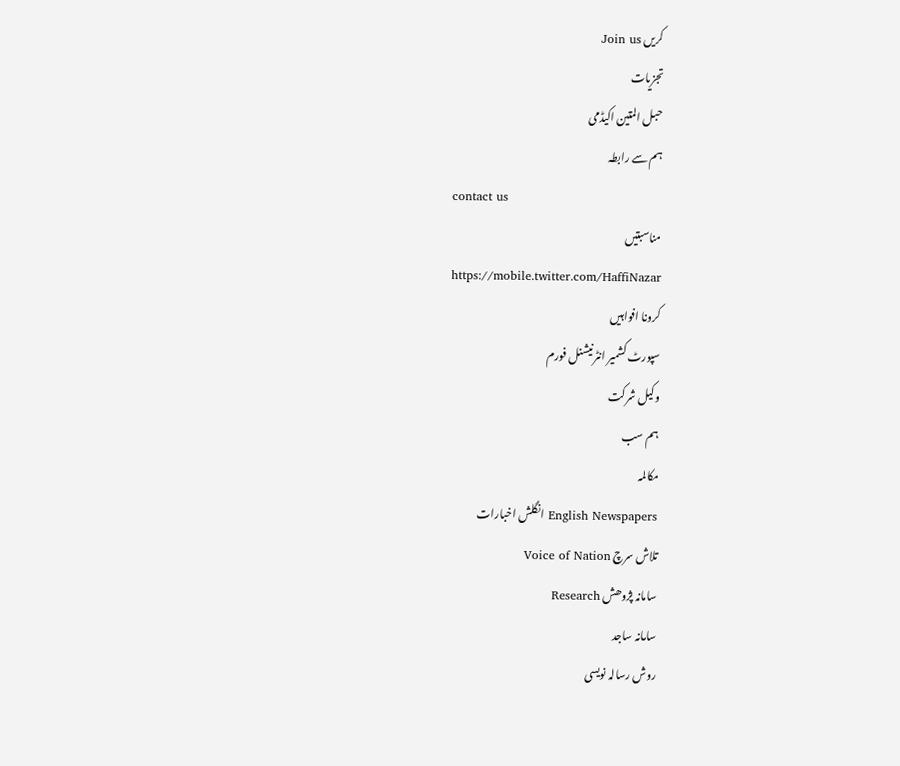کریں Join us
تجزیات
حبل المتین اکیڈمی
ہم سے رابطہ
contact us
مناسبتیں
https://mobile.twitter.com/HaffiNazar
کرونا افواہیں
سپورٹ کشمیر انٹرنیشنل فورم
وکیل شرکت
ہم سب
مکالمہ
English Newspapers انگلش اخبارات
تلاش سرچ Voice of Nation
سامانہ پژوھش Research
سامانہ ساجد
روش رسالہ نویسی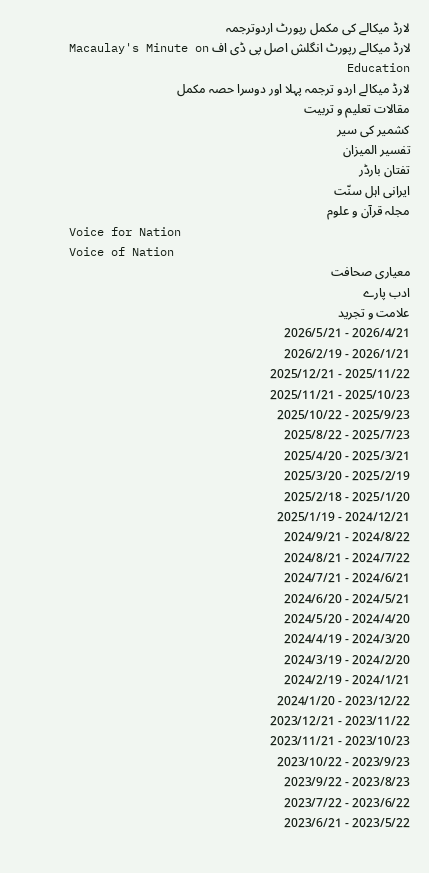لارڈ میکالے کی مکمل رپورٹ اردوترجمہ
لارڈ میکالے رپورٹ انگلش اصل پی ڈی اف Macaulay's Minute on Education
لارڈ میکالے اردو ترجمہ پہلا اور دوسرا حصہ مکمل
مقالات تعلیم و تربیت
کشمیر کی سیر
تفسیر المیزان
تفتان بارڈر
ایرانی اہل سنّت
مجلہ قرآن و علوم
Voice for Nation
Voice of Nation
معیاری صحافت
ادب پارے
علامت و تجرید
2026/4/21 - 2026/5/21
2026/1/21 - 2026/2/19
2025/11/22 - 2025/12/21
2025/10/23 - 2025/11/21
2025/9/23 - 2025/10/22
2025/7/23 - 2025/8/22
2025/3/21 - 2025/4/20
2025/2/19 - 2025/3/20
2025/1/20 - 2025/2/18
2024/12/21 - 2025/1/19
2024/8/22 - 2024/9/21
2024/7/22 - 2024/8/21
2024/6/21 - 2024/7/21
2024/5/21 - 2024/6/20
2024/4/20 - 2024/5/20
2024/3/20 - 2024/4/19
2024/2/20 - 2024/3/19
2024/1/21 - 2024/2/19
2023/12/22 - 2024/1/20
2023/11/22 - 2023/12/21
2023/10/23 - 2023/11/21
2023/9/23 - 2023/10/22
2023/8/23 - 2023/9/22
2023/6/22 - 2023/7/22
2023/5/22 - 2023/6/21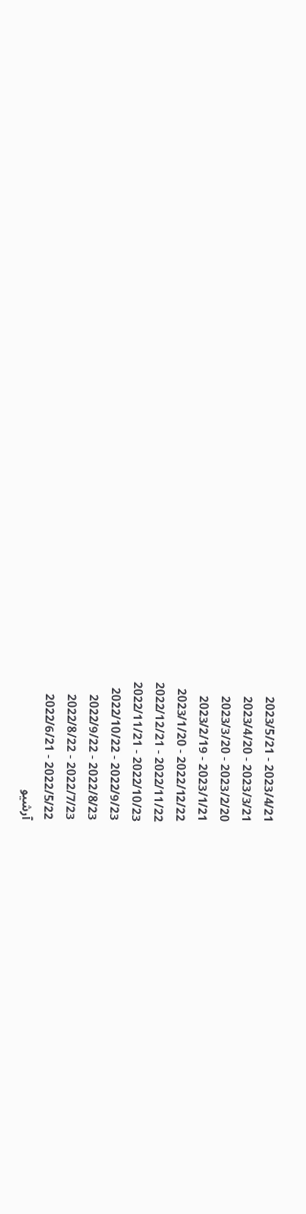2023/4/21 - 2023/5/21
2023/3/21 - 2023/4/20
2023/2/20 - 2023/3/20
2023/1/21 - 2023/2/19
2022/12/22 - 2023/1/20
2022/11/22 - 2022/12/21
2022/10/23 - 2022/11/21
2022/9/23 - 2022/10/22
2022/8/23 - 2022/9/22
2022/7/23 - 2022/8/22
2022/5/22 - 2022/6/21
آرشيو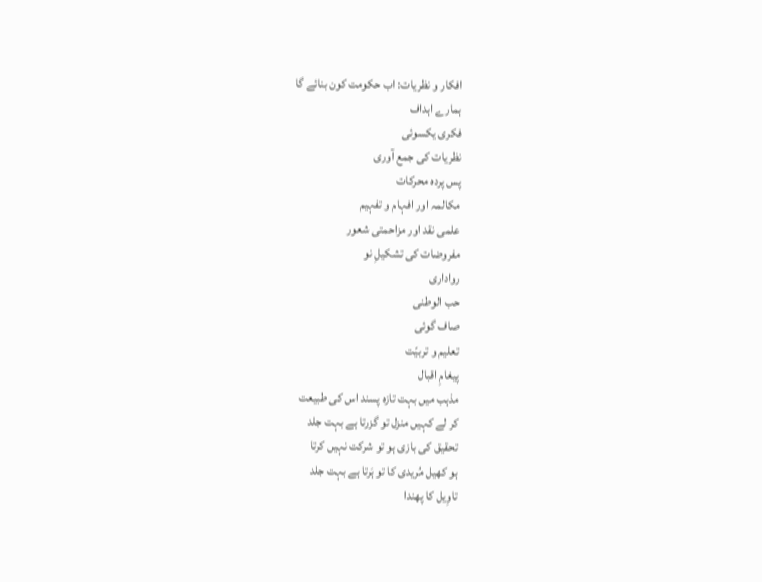افکار و نظریات: اب حکومت کون بنائے گا
ہمارے اہداف
فکری یکسوئی
نظریات کی جمع آوری
پس پردہ محرکات
مکالمہ اور افہام و تفہیم
علمی نقد اور مزاحمتی شعور
مفروضات کی تشکیلِ نو
رواداری
حب الوطنی
صاف گوئی
تعلیم و تربیّت
پیغامِ اقبال
مذہب میں بہت تازہ پسند اس کی طبیعت
کر لے کہیں منزل تو گزرتا ہے بہت جلد
تحقیق کی بازی ہو تو شرکت نہیں کرتا
ہو کھیل مُریدی کا تو ہَرتا ہے بہت جلد
تاوِیل کا پھندا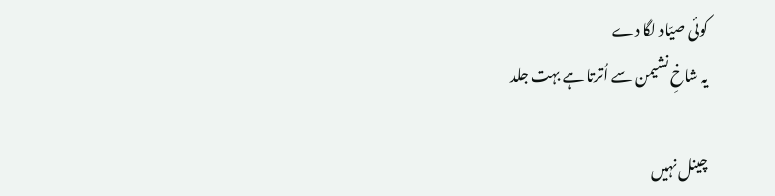کوئی صیّاد لگا دے
یہ شاخِ نشیمن سے اُترتا ہے بہت جلد

چینل نہیں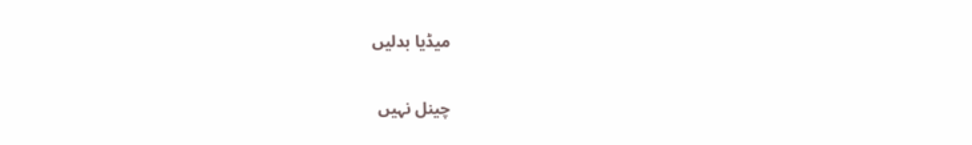میڈیا بدلیں

چینل نہیں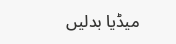میڈیا بدلیں